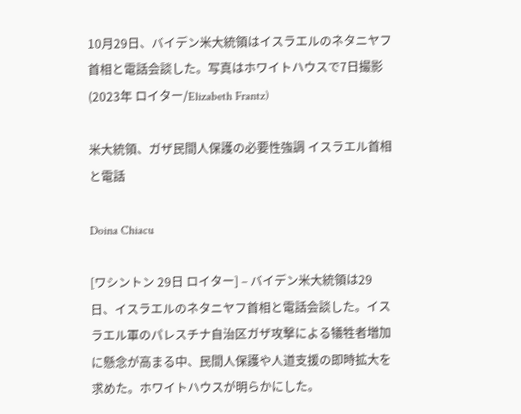10月29日、バイデン米大統領はイスラエルのネタニヤフ首相と電話会談した。写真はホワイトハウスで7日撮影(2023年 ロイター/Elizabeth Frantz)

米大統領、ガザ民間人保護の必要性強調 イスラエル首相と電話

Doina Chiacu

[ワシントン 29日 ロイター] – バイデン米大統領は29日、イスラエルのネタニヤフ首相と電話会談した。イスラエル軍のパレスチナ自治区ガザ攻撃による犠牲者増加に懸念が高まる中、民間人保護や人道支援の即時拡大を求めた。ホワイトハウスが明らかにした。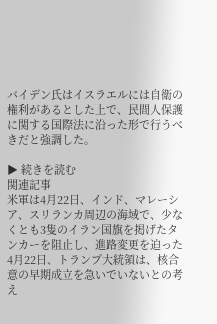バイデン氏はイスラエルには自衛の権利があるとした上で、民間人保護に関する国際法に沿った形で行うべきだと強調した。

▶ 続きを読む
関連記事
米軍は4月22日、インド、マレーシア、スリランカ周辺の海域で、少なくとも3隻のイラン国旗を掲げたタンカーを阻止し、進路変更を迫った
4月22日、トランプ大統領は、核合意の早期成立を急いでいないとの考え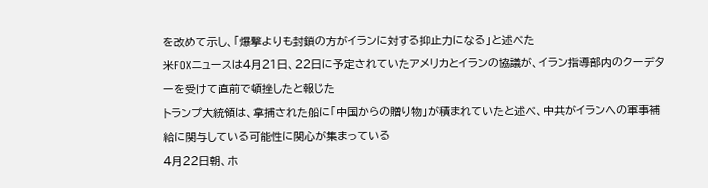を改めて示し、「爆撃よりも封鎖の方がイランに対する抑止力になる」と述べた
米FOXニュースは4月21日、22日に予定されていたアメリカとイランの協議が、イラン指導部内のクーデターを受けて直前で頓挫したと報じた
トランプ大統領は、拿捕された船に「中国からの贈り物」が積まれていたと述べ、中共がイランへの軍事補給に関与している可能性に関心が集まっている
4月22日朝、ホ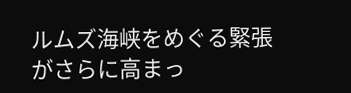ルムズ海峡をめぐる緊張がさらに高まっ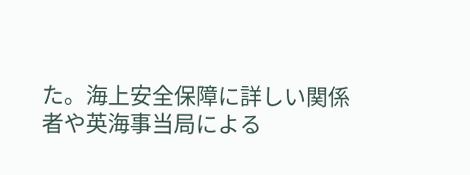た。海上安全保障に詳しい関係者や英海事当局による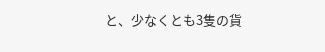と、少なくとも3隻の貨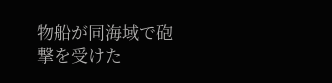物船が同海域で砲撃を受けた